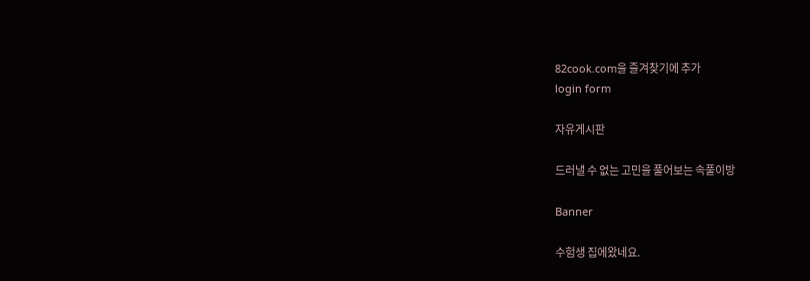82cook.com을 즐겨찾기에 추가
login form

자유게시판

드러낼 수 없는 고민을 풀어보는 속풀이방

Banner

수험생 집에왔네요.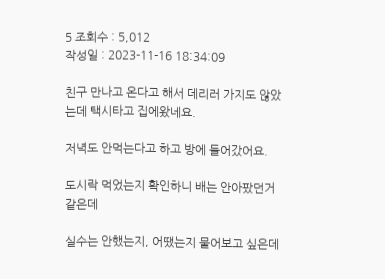5 조회수 : 5,012
작성일 : 2023-11-16 18:34:09

친구 만나고 온다고 해서 데리러 가지도 않았는데 택시타고 집에왔네요.

저녁도 안먹는다고 하고 방에 들어갔어요.

도시락 먹었는지 확인하니 배는 안아팠던거 같은데

실수는 안했는지, 어땠는지 물어보고 싶은데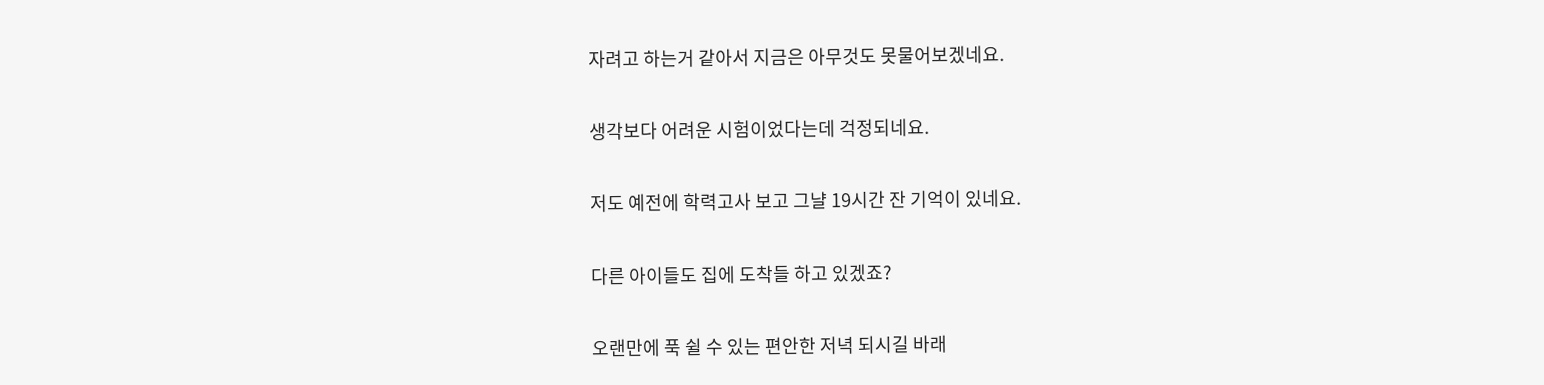자려고 하는거 같아서 지금은 아무것도 못물어보겠네요.

생각보다 어려운 시험이었다는데 걱정되네요.

저도 예전에 학력고사 보고 그냘 19시간 잔 기억이 있네요.

다른 아이들도 집에 도착들 하고 있겠죠?

오랜만에 푹 쉴 수 있는 편안한 저녁 되시길 바래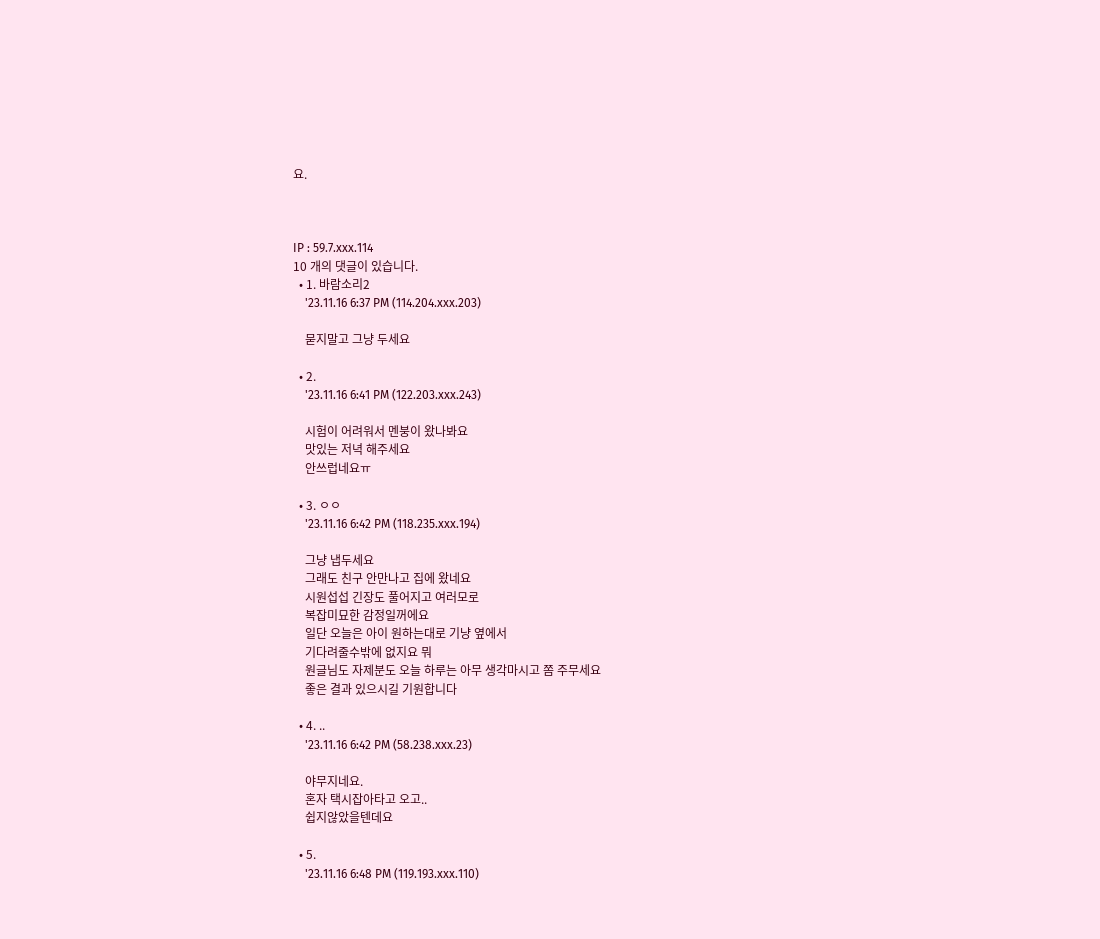요.



IP : 59.7.xxx.114
10 개의 댓글이 있습니다.
  • 1. 바람소리2
    '23.11.16 6:37 PM (114.204.xxx.203)

    묻지말고 그냥 두세요

  • 2.
    '23.11.16 6:41 PM (122.203.xxx.243)

    시험이 어려워서 멘붕이 왔나봐요
    맛있는 저녁 해주세요
    안쓰럽네요ㅠ

  • 3. ㅇㅇ
    '23.11.16 6:42 PM (118.235.xxx.194)

    그냥 냅두세요
    그래도 친구 안만나고 집에 왔네요
    시원섭섭 긴장도 풀어지고 여러모로
    복잡미묘한 감정일꺼에요
    일단 오늘은 아이 원하는대로 기냥 옆에서
    기다려줄수밖에 없지요 뭐
    원글님도 자제분도 오늘 하루는 아무 생각마시고 쫌 주무세요
    좋은 결과 있으시길 기원합니다

  • 4. ..
    '23.11.16 6:42 PM (58.238.xxx.23)

    야무지네요.
    혼자 택시잡아타고 오고..
    쉽지않았을텐데요

  • 5.
    '23.11.16 6:48 PM (119.193.xxx.110)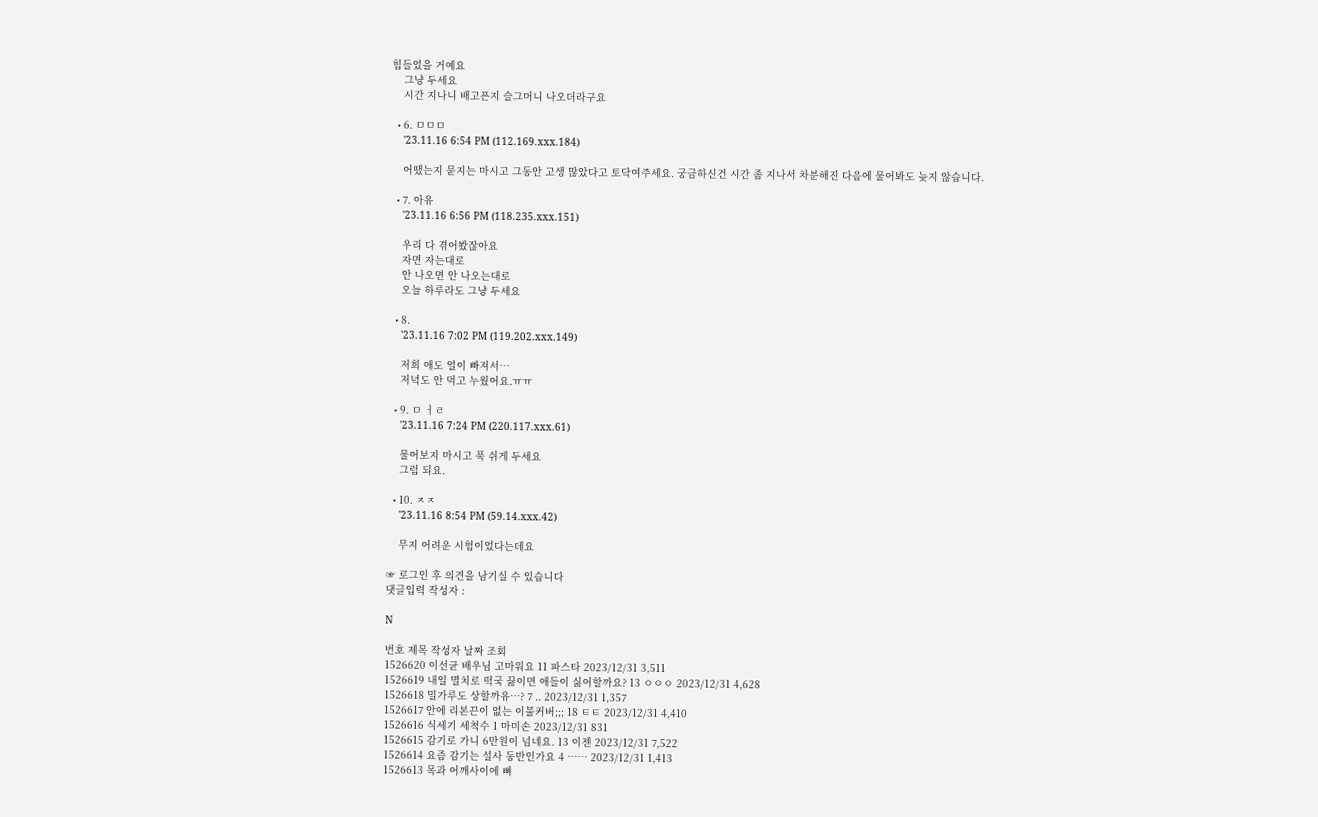힘들었을 거예요
    그냥 두세요
    시간 지나니 배고픈지 슬그머니 나오더라구요

  • 6. ㅁㅁㅁ
    '23.11.16 6:54 PM (112.169.xxx.184)

    어땠는지 묻지는 마시고 그동안 고생 많았다고 토닥여주세요. 궁금하신건 시간 좀 지나서 차분해진 다음에 물어봐도 늦지 않습니다.

  • 7. 아유
    '23.11.16 6:56 PM (118.235.xxx.151)

    우리 다 겪어봤잖아요
    자면 자는대로
    안 나오면 안 나오는대로
    오늘 하루라도 그냥 두세요

  • 8.
    '23.11.16 7:02 PM (119.202.xxx.149)

    저희 애도 얼이 빠져서…
    저녁도 안 먹고 누웠어요.ㅠㅠ

  • 9. ㅁ ㅓㄹ
    '23.11.16 7:24 PM (220.117.xxx.61)

    물어보지 마시고 푹 쉬게 두세요
    그럼 되요.

  • 10. ㅈㅈ
    '23.11.16 8:54 PM (59.14.xxx.42)

    무지 어려운 시험이었다는데요

☞ 로그인 후 의견을 남기실 수 있습니다
댓글입력 작성자 :

N

번호 제목 작성자 날짜 조회
1526620 이선균 배우님 고마워요 11 파스타 2023/12/31 3,511
1526619 내일 멸치로 떡국 끓이면 애들이 싫어할까요? 13 ㅇㅇㅇ 2023/12/31 4,628
1526618 밀가루도 상할까유…? 7 .. 2023/12/31 1,357
1526617 안에 리본끈이 없는 이불커버;;; 18 ㅌㅌ 2023/12/31 4,410
1526616 식세기 세척수 1 마미손 2023/12/31 831
1526615 감기로 가니 6만원이 넘네요. 13 이젠 2023/12/31 7,522
1526614 요즘 감기는 설사 동반인가요 4 …… 2023/12/31 1,413
1526613 목과 어깨사이에 뼈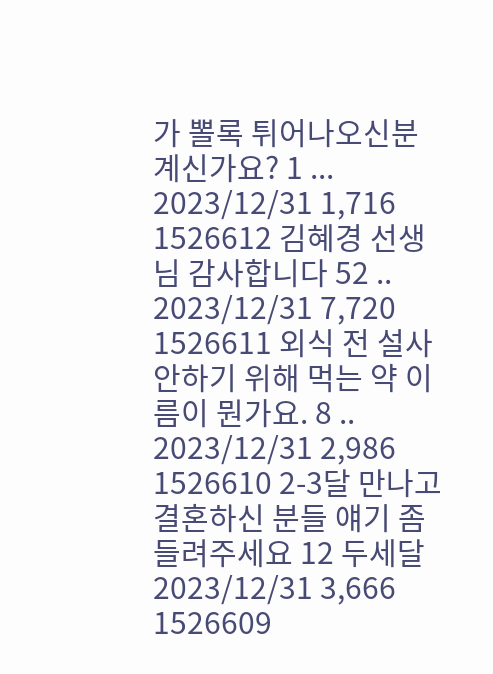가 뽈록 튀어나오신분 계신가요? 1 ... 2023/12/31 1,716
1526612 김혜경 선생님 감사합니다 52 .. 2023/12/31 7,720
1526611 외식 전 설사 안하기 위해 먹는 약 이름이 뭔가요. 8 .. 2023/12/31 2,986
1526610 2-3달 만나고 결혼하신 분들 얘기 좀 들려주세요 12 두세달 2023/12/31 3,666
1526609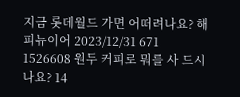지금 롯데월드 가면 어떠려나요? 해피뉴이어 2023/12/31 671
1526608 원두 커피로 뭐를 사 드시나요? 14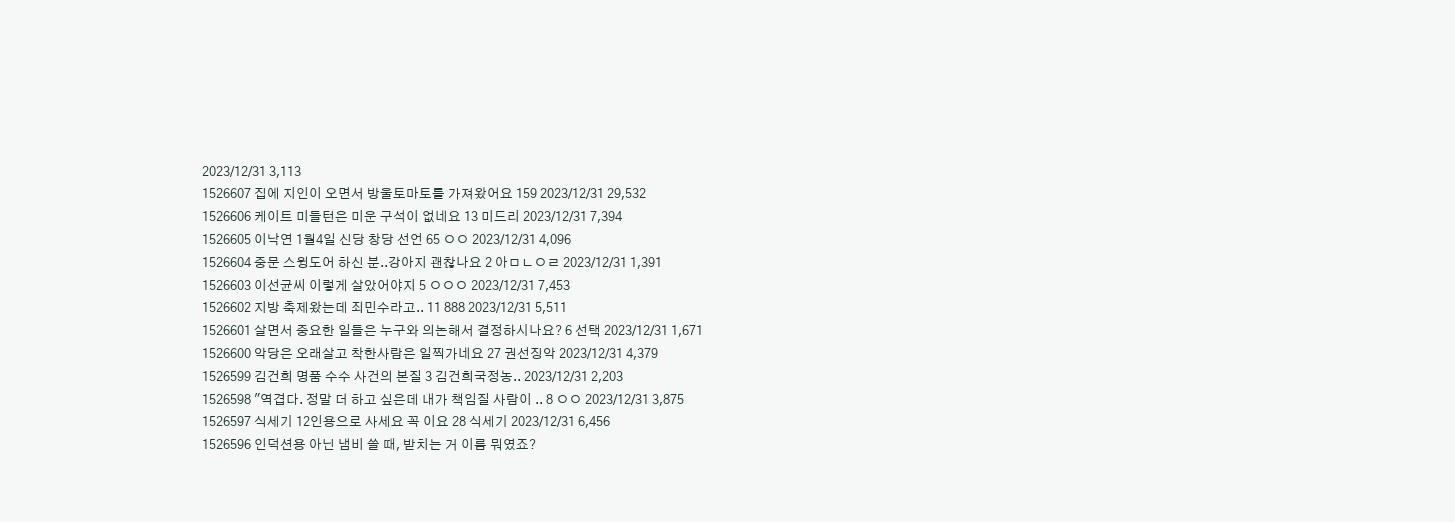2023/12/31 3,113
1526607 집에 지인이 오면서 방울토마토를 가져왔어요 159 2023/12/31 29,532
1526606 케이트 미들턴은 미운 구석이 없네요 13 미드리 2023/12/31 7,394
1526605 이낙연 1월4일 신당 창당 선언 65 ㅇㅇ 2023/12/31 4,096
1526604 중문 스윙도어 하신 분..강아지 괜찮나요 2 아ㅁㄴㅇㄹ 2023/12/31 1,391
1526603 이선균씨 이렇게 살았어야지 5 ㅇㅇㅇ 2023/12/31 7,453
1526602 지방 축제왔는데 죄민수라고.. 11 888 2023/12/31 5,511
1526601 살면서 중요한 일들은 누구와 의논해서 결정하시나요? 6 선택 2023/12/31 1,671
1526600 악당은 오래살고 착한사람은 일찍가네요 27 권선징악 2023/12/31 4,379
1526599 김건희 명품 수수 사건의 본질 3 김건희국정농.. 2023/12/31 2,203
1526598 "역겹다. 정말 더 하고 싶은데 내가 책임질 사람이 .. 8 ㅇㅇ 2023/12/31 3,875
1526597 식세기 12인용으로 사세요 꼭 이요 28 식세기 2023/12/31 6,456
1526596 인덕션용 아닌 냄비 쓸 때, 받치는 거 이름 뭐였죠?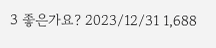3 좋은가요? 2023/12/31 1,688